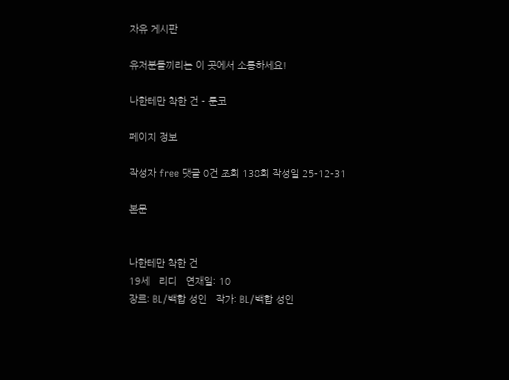자유 게시판

유저분들끼리는 이 곳에서 소통하세요!

나한테만 착한 건 - 툰코

페이지 정보

작성자 free 댓글 0건 조회 138회 작성일 25-12-31

본문


나한테만 착한 건
19세   리디   연재일: 10
장르: BL/백합 성인   작가: BL/백합 성인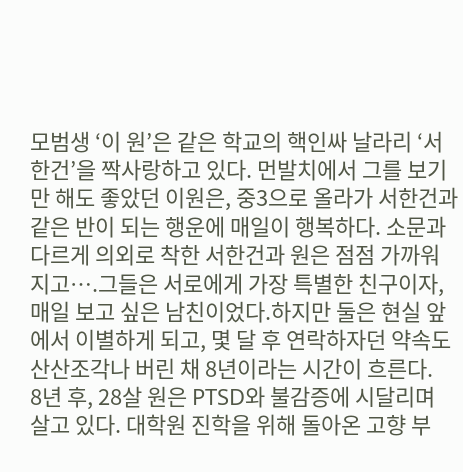모범생 ‘이 원’은 같은 학교의 핵인싸 날라리 ‘서한건’을 짝사랑하고 있다. 먼발치에서 그를 보기만 해도 좋았던 이원은, 중3으로 올라가 서한건과 같은 반이 되는 행운에 매일이 행복하다. 소문과 다르게 의외로 착한 서한건과 원은 점점 가까워지고….그들은 서로에게 가장 특별한 친구이자, 매일 보고 싶은 남친이었다.하지만 둘은 현실 앞에서 이별하게 되고, 몇 달 후 연락하자던 약속도 산산조각나 버린 채 8년이라는 시간이 흐른다.
8년 후, 28살 원은 PTSD와 불감증에 시달리며 살고 있다. 대학원 진학을 위해 돌아온 고향 부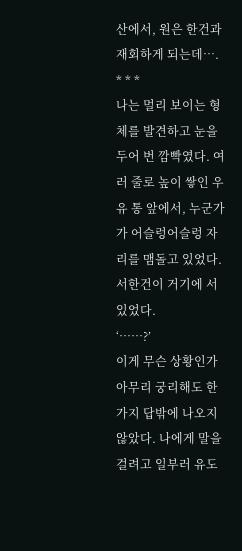산에서, 원은 한건과 재회하게 되는데….
* * *
나는 멀리 보이는 형체를 발견하고 눈을 두어 번 깜빡였다. 여러 줄로 높이 쌓인 우유 통 앞에서, 누군가가 어슬렁어슬렁 자리를 맴돌고 있었다.서한건이 거기에 서 있었다.
‘……?’
이게 무슨 상황인가 아무리 궁리해도 한 가지 답밖에 나오지 않았다. 나에게 말을 걸려고 일부러 유도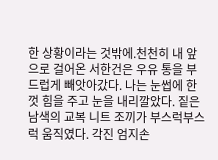한 상황이라는 것밖에.천천히 내 앞으로 걸어온 서한건은 우유 통을 부드럽게 빼앗아갔다. 나는 눈썹에 한껏 힘을 주고 눈을 내리깔았다. 짙은 남색의 교복 니트 조끼가 부스럭부스럭 움직였다. 각진 엄지손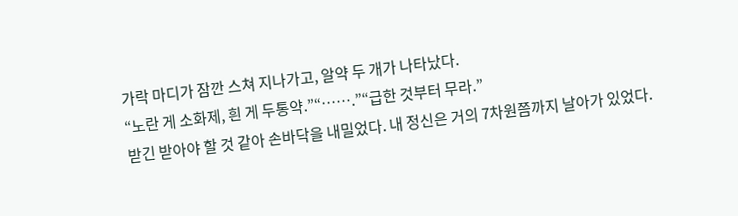가락 마디가 잠깐 스쳐 지나가고, 알약 두 개가 나타났다.
“노란 게 소화제, 흰 게 두통약.”“…….”“급한 것부터 무라.”
받긴 받아야 할 것 같아 손바닥을 내밀었다. 내 정신은 거의 7차원쯤까지 날아가 있었다.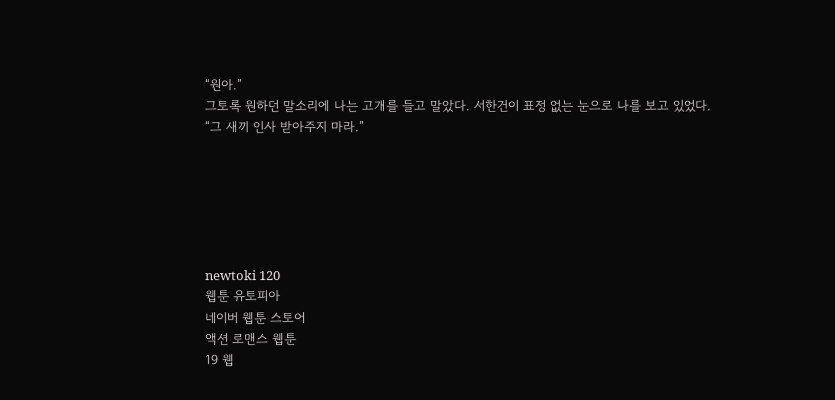“원아.”
그토록 원하던 말소리에 나는 고개를 들고 말았다. 서한건이 표정 없는 눈으로 나를 보고 있었다.
“그 새끼 인사 받아주지 마라.”






newtoki 120
웹툰 유토피아
네이버 웹툰 스토어
액션 로맨스 웹툰
19 웹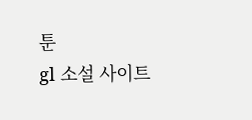툰
gl 소설 사이트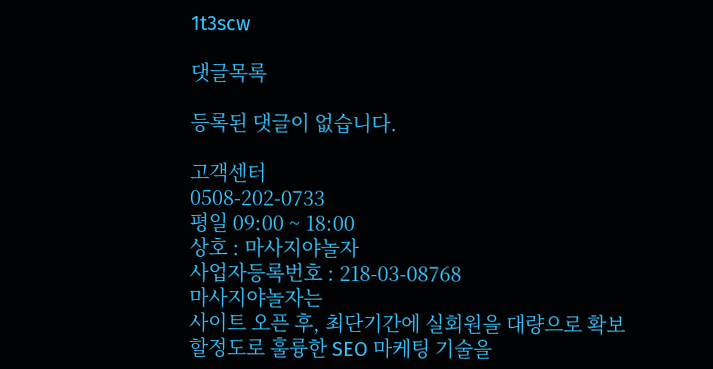1t3scw

댓글목록

등록된 댓글이 없습니다.

고객센터
0508-202-0733
평일 09:00 ~ 18:00
상호 : 마사지야놀자
사업자등록번호 : 218-03-08768
마사지야놀자는
사이트 오픈 후, 최단기간에 실회원을 대량으로 확보할정도로 훌륭한 SEO 마케팅 기술을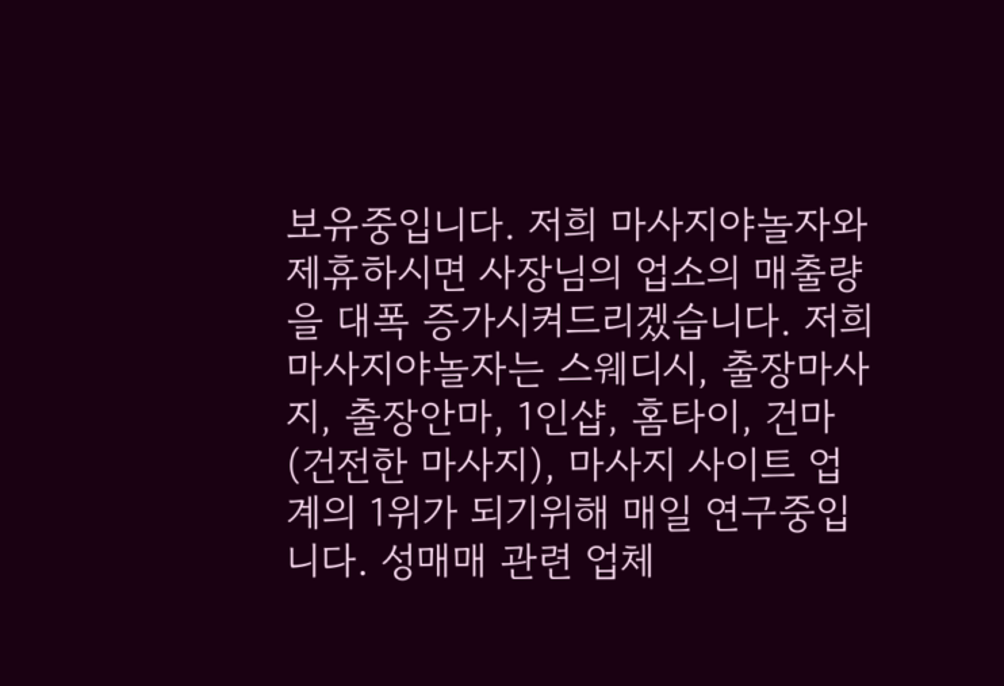보유중입니다. 저희 마사지야놀자와 제휴하시면 사장님의 업소의 매출량을 대폭 증가시켜드리겠습니다. 저희 마사지야놀자는 스웨디시, 출장마사지, 출장안마, 1인샵, 홈타이, 건마(건전한 마사지), 마사지 사이트 업계의 1위가 되기위해 매일 연구중입니다. 성매매 관련 업체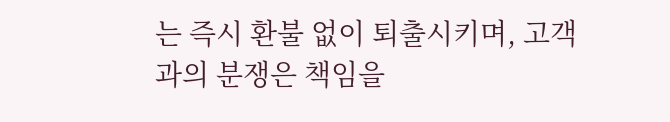는 즉시 환불 없이 퇴출시키며, 고객과의 분쟁은 책임을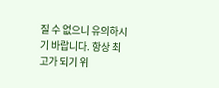질 수 없으니 유의하시기 바랍니다. 항상 최고가 되기 위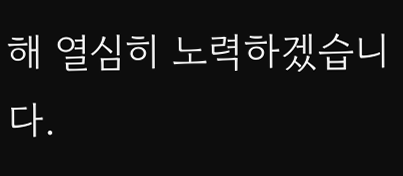해 열심히 노력하겠습니다.